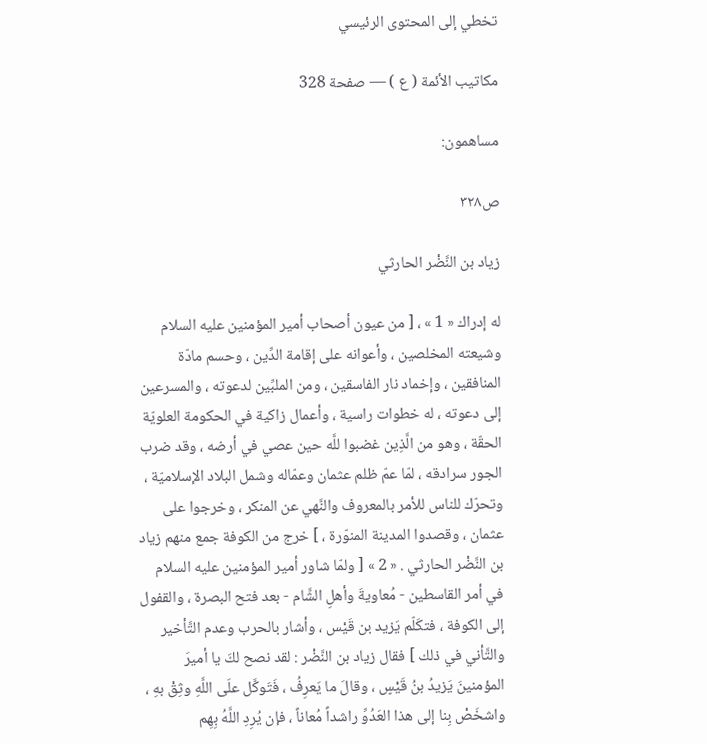تخطي إلى المحتوى الرئيسي

مكاتيب الأئمة ( ع ) — صفحة 328

مساهمون:

ص٣٢٨

زياد بن النَّضْر الحارثي

له إدراك « 1 » ، [ من عيون أصحاب أمير المؤمنين عليه السلام وشيعته المخلصين ، وأعوانه على إقامة الدِّين ، وحسم مادّة المنافقين ، وإخماد نار الفاسقين ، ومن الملبِّين لدعوته ، والمسرعين إلى دعوته ، له خطوات راسية ، وأعمال زاكية في الحكومة العلويّة الحقّة ، وهو من الَّذِين غضبوا للَّه حين عصي في أرضه ، وقد ضرب الجور سرادقه ، لمّا عمّ ظلم عثمان وعمّاله وشمل البلاد الإسلاميّة ، وتحرّك للناس للأمر بالمعروف والنَّهي عن المنكر ، وخرجوا على عثمان ، وقصدوا المدينة المنوّرة ، ] خرج من الكوفة جمع منهم زياد بن النَّضْر الحارثي . « 2 » [ ولمّا شاور أمير المؤمنين عليه السلام في أمر القاسطين - مُعاويةَ وأهلِ الشَّام - بعد فتح البصرة ، والقفول إلى الكوفة ، فتكَلّم يَزيد بن قَيْس ، وأشار بالحرب وعدم التَّأخير والتَّأني في ذلك ] فقال زياد بن النَّضْر : لقد نصح لكَ يا أميرَ المؤمنينَ يَزيدُ بنُ قَيْسٍ ، وقالَ ما يَعرِفُ ، فَتَوكَّل علَى اللَّهِ وثِقْ بهِ ، واشخَصْ بِنا إلى هذا العَدُوِّ راشداً مُعاناً ، فإن يُرِدِ اللَّهُ بِهِم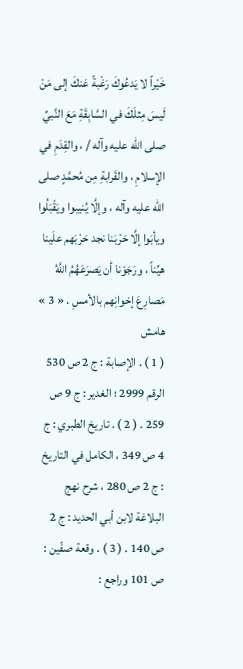خَيْراً لا يَدعُوكَ رَغْبةً عَنكَ إلى مَنْ لَيسَ مِثلَكَ في السَّابِقَةِ مَعَ النَّبيِّ صلى الله عليه وآله / ، والقِدَمِ في الإسلامِ ، والقَرابةِ مِن مُحمَّدٍ صلى الله عليه وآله ، وإلَّا يُنيبوا ويَقْبَلُوا ويأبَوا إلَّا حَرْبَنا نجد حَرْبَهم علَينا هيِّناً ، ورَجَوْنا أن يَصرَعَهُمُ اللَّهُ مَصارِعَ إخوانِهم بالأمسِ . « 3 »
هامش
( 1 ) . الإصابة : ج 2 ص 530 الرقم 2999 ؛ الغدير : ج 9 ص 259 . ( 2 ) . تاريخ الطبري : ج 4 ص 349 ، الكامل في التاريخ : ج 2 ص 280 ، شرح نهج البلاغة لابن أبي الحديد : ج 2 ص 140 . ( 3 ) . وقعة صفّين : ص 101 وراجع :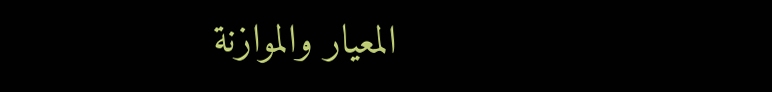المعيار والموازنة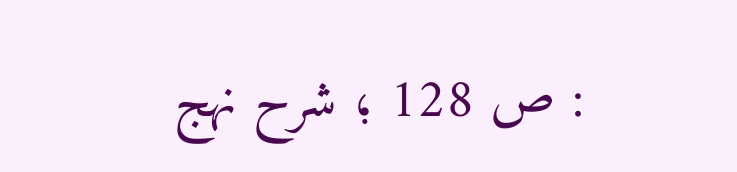: ص 128 ؛ شرح نهج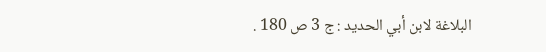البلاغة لابن أبي الحديد : ج 3 ص 180 .